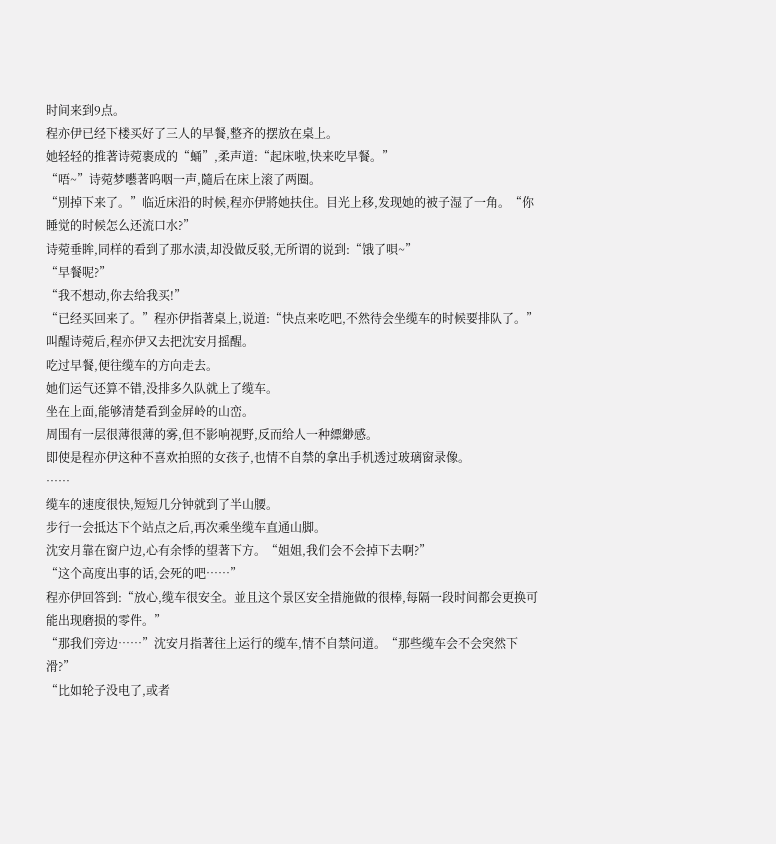时间来到9点。
程亦伊已经下楼买好了三人的早餐,整齐的摆放在桌上。
她轻轻的推著诗菀裹成的“蛹”,柔声道:“起床啦,快来吃早餐。”
“唔~”诗菀梦囈著呜咽一声,隨后在床上滚了两圈。
“別掉下来了。”临近床沿的时候,程亦伊將她扶住。目光上移,发现她的被子湿了一角。“你睡觉的时候怎么还流口水?”
诗菀垂眸,同样的看到了那水渍,却没做反驳,无所谓的说到:“饿了唄~”
“早餐呢?”
“我不想动,你去给我买!”
“已经买回来了。”程亦伊指著桌上,说道:“快点来吃吧,不然待会坐缆车的时候要排队了。”
叫醒诗菀后,程亦伊又去把沈安月摇醒。
吃过早餐,便往缆车的方向走去。
她们运气还算不错,没排多久队就上了缆车。
坐在上面,能够清楚看到金屏岭的山峦。
周围有一层很薄很薄的雾,但不影响视野,反而给人一种縹緲感。
即使是程亦伊这种不喜欢拍照的女孩子,也情不自禁的拿出手机透过玻璃窗录像。
……
缆车的速度很快,短短几分钟就到了半山腰。
步行一会抵达下个站点之后,再次乘坐缆车直通山脚。
沈安月靠在窗户边,心有余悸的望著下方。“姐姐,我们会不会掉下去啊?”
“这个高度出事的话,会死的吧……”
程亦伊回答到:“放心,缆车很安全。並且这个景区安全措施做的很棒,每隔一段时间都会更换可能出现磨损的零件。”
“那我们旁边……”沈安月指著往上运行的缆车,情不自禁问道。“那些缆车会不会突然下滑?”
“比如轮子没电了,或者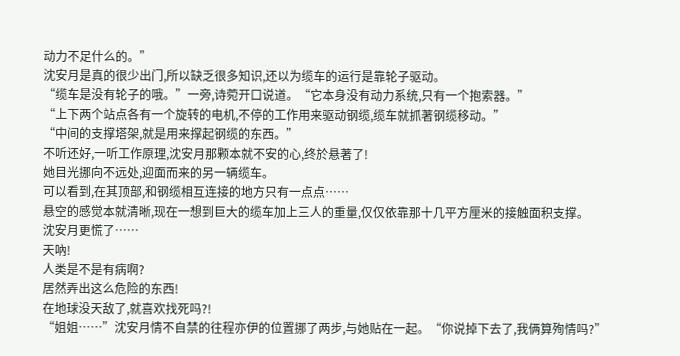动力不足什么的。”
沈安月是真的很少出门,所以缺乏很多知识,还以为缆车的运行是靠轮子驱动。
“缆车是没有轮子的哦。”一旁,诗菀开口说道。“它本身没有动力系统,只有一个抱索器。”
“上下两个站点各有一个旋转的电机,不停的工作用来驱动钢缆,缆车就抓著钢缆移动。”
“中间的支撑塔架,就是用来撑起钢缆的东西。”
不听还好,一听工作原理,沈安月那颗本就不安的心,终於悬著了!
她目光挪向不远处,迎面而来的另一辆缆车。
可以看到,在其顶部,和钢缆相互连接的地方只有一点点……
悬空的感觉本就清晰,现在一想到巨大的缆车加上三人的重量,仅仅依靠那十几平方厘米的接触面积支撑。
沈安月更慌了……
天吶!
人类是不是有病啊?
居然弄出这么危险的东西!
在地球没天敌了,就喜欢找死吗?!
“姐姐……”沈安月情不自禁的往程亦伊的位置挪了两步,与她贴在一起。“你说掉下去了,我俩算殉情吗?”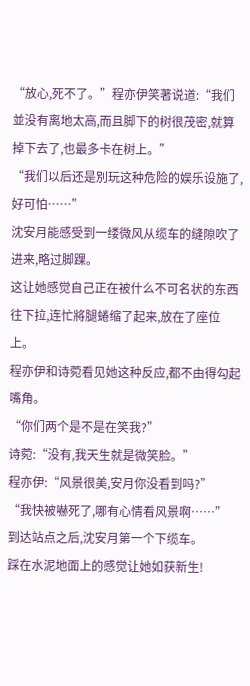“放心,死不了。”程亦伊笑著说道:“我们並没有离地太高,而且脚下的树很茂密,就算掉下去了,也最多卡在树上。”
“我们以后还是別玩这种危险的娱乐设施了,好可怕……”
沈安月能感受到一缕微风从缆车的缝隙吹了进来,略过脚踝。
这让她感觉自己正在被什么不可名状的东西往下拉,连忙將腿蜷缩了起来,放在了座位上。
程亦伊和诗菀看见她这种反应,都不由得勾起嘴角。
“你们两个是不是在笑我?”
诗菀:“没有,我天生就是微笑脸。”
程亦伊:“风景很美,安月你没看到吗?”
“我快被嚇死了,哪有心情看风景啊……”
到达站点之后,沈安月第一个下缆车。
踩在水泥地面上的感觉让她如获新生!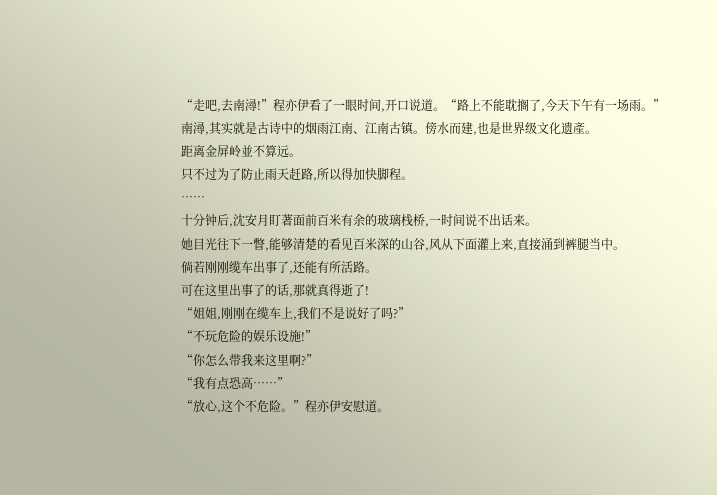“走吧,去南潯!”程亦伊看了一眼时间,开口说道。“路上不能耽搁了,今天下午有一场雨。”
南潯,其实就是古诗中的烟雨江南、江南古镇。傍水而建,也是世界级文化遗產。
距离金屏岭並不算远。
只不过为了防止雨天赶路,所以得加快脚程。
……
十分钟后,沈安月盯著面前百米有余的玻璃栈桥,一时间说不出话来。
她目光往下一瞥,能够清楚的看见百米深的山谷,风从下面灌上来,直接涌到裤腿当中。
倘若刚刚缆车出事了,还能有所活路。
可在这里出事了的话,那就真得逝了!
“姐姐,刚刚在缆车上,我们不是说好了吗?”
“不玩危险的娱乐设施!”
“你怎么带我来这里啊?”
“我有点恐高……”
“放心,这个不危险。”程亦伊安慰道。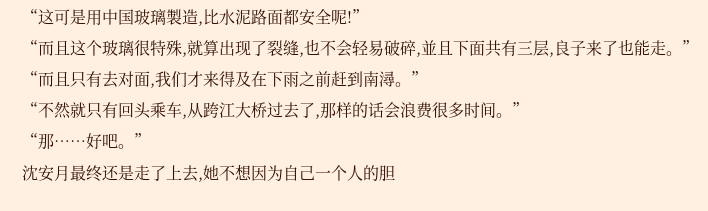“这可是用中国玻璃製造,比水泥路面都安全呢!”
“而且这个玻璃很特殊,就算出现了裂缝,也不会轻易破碎,並且下面共有三层,良子来了也能走。”
“而且只有去对面,我们才来得及在下雨之前赶到南潯。”
“不然就只有回头乘车,从跨江大桥过去了,那样的话会浪费很多时间。”
“那……好吧。”
沈安月最终还是走了上去,她不想因为自己一个人的胆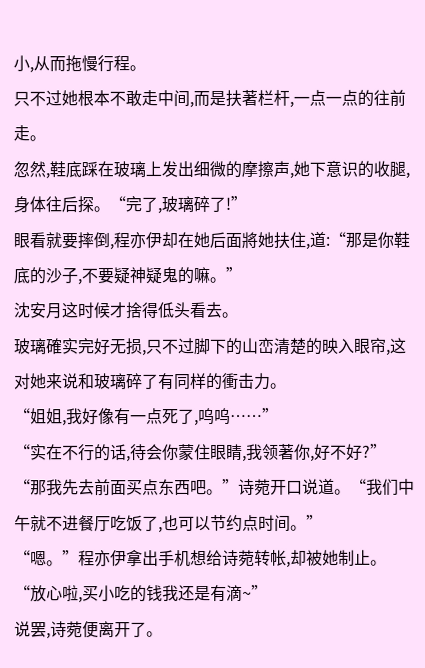小,从而拖慢行程。
只不过她根本不敢走中间,而是扶著栏杆,一点一点的往前走。
忽然,鞋底踩在玻璃上发出细微的摩擦声,她下意识的收腿,身体往后探。“完了,玻璃碎了!”
眼看就要摔倒,程亦伊却在她后面將她扶住,道:“那是你鞋底的沙子,不要疑神疑鬼的嘛。”
沈安月这时候才捨得低头看去。
玻璃確实完好无损,只不过脚下的山峦清楚的映入眼帘,这对她来说和玻璃碎了有同样的衝击力。
“姐姐,我好像有一点死了,呜呜……”
“实在不行的话,待会你蒙住眼睛,我领著你,好不好?”
“那我先去前面买点东西吧。”诗菀开口说道。“我们中午就不进餐厅吃饭了,也可以节约点时间。”
“嗯。”程亦伊拿出手机想给诗菀转帐,却被她制止。“放心啦,买小吃的钱我还是有滴~”
说罢,诗菀便离开了。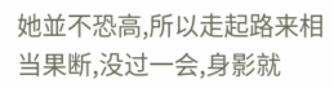她並不恐高,所以走起路来相当果断,没过一会,身影就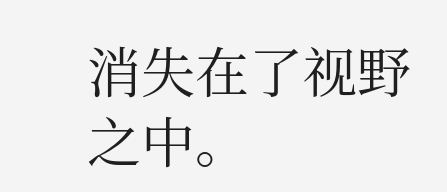消失在了视野之中。